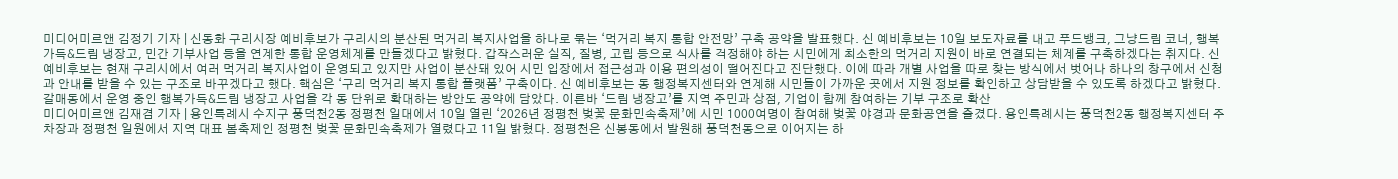미디어미르앤 김정기 기자 | 신동화 구리시장 예비후보가 구리시의 분산된 먹거리 복지사업을 하나로 묶는 ‘먹거리 복지 통합 안전망’ 구축 공약을 발표했다. 신 예비후보는 10일 보도자료를 내고 푸드뱅크, 그냥드림 코너, 행복가득&드림 냉장고, 민간 기부사업 등을 연계한 통합 운영체계를 만들겠다고 밝혔다. 갑작스러운 실직, 질병, 고립 등으로 식사를 걱정해야 하는 시민에게 최소한의 먹거리 지원이 바로 연결되는 체계를 구축하겠다는 취지다. 신 예비후보는 현재 구리시에서 여러 먹거리 복지사업이 운영되고 있지만 사업이 분산돼 있어 시민 입장에서 접근성과 이용 편의성이 떨어진다고 진단했다. 이에 따라 개별 사업을 따로 찾는 방식에서 벗어나 하나의 창구에서 신청과 안내를 받을 수 있는 구조로 바꾸겠다고 했다. 핵심은 ‘구리 먹거리 복지 통합 플랫폼’ 구축이다. 신 예비후보는 동 행정복지센터와 연계해 시민들이 가까운 곳에서 지원 정보를 확인하고 상담받을 수 있도록 하겠다고 밝혔다. 갈매동에서 운영 중인 행복가득&드림 냉장고 사업을 각 동 단위로 확대하는 방안도 공약에 담았다. 이른바 ‘드림 냉장고’를 지역 주민과 상점, 기업이 함께 참여하는 기부 구조로 확산
미디어미르앤 김재겸 기자 | 용인특례시 수지구 풍덕천2동 정평천 일대에서 10일 열린 ‘2026년 정평천 벚꽃 문화민속축제’에 시민 1000여명이 참여해 벚꽃 야경과 문화공연을 즐겼다. 용인특례시는 풍덕천2동 행정복지센터 주차장과 정평천 일원에서 지역 대표 봄축제인 정평천 벚꽃 문화민속축제가 열렸다고 11일 밝혔다. 정평천은 신봉동에서 발원해 풍덕천동으로 이어지는 하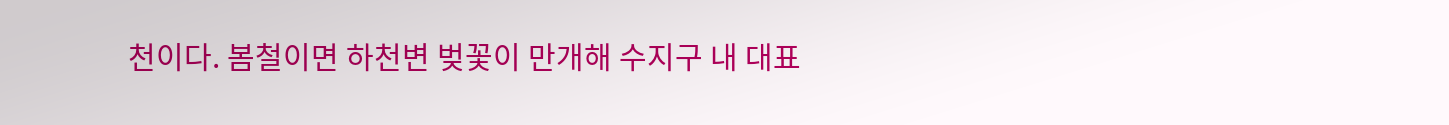천이다. 봄철이면 하천변 벚꽃이 만개해 수지구 내 대표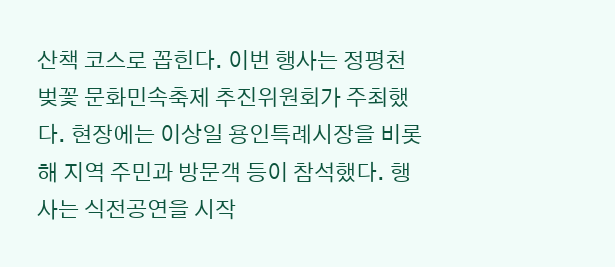산책 코스로 꼽힌다. 이번 행사는 정평천 벚꽃 문화민속축제 추진위원회가 주최했다. 현장에는 이상일 용인특례시장을 비롯해 지역 주민과 방문객 등이 참석했다. 행사는 식전공연을 시작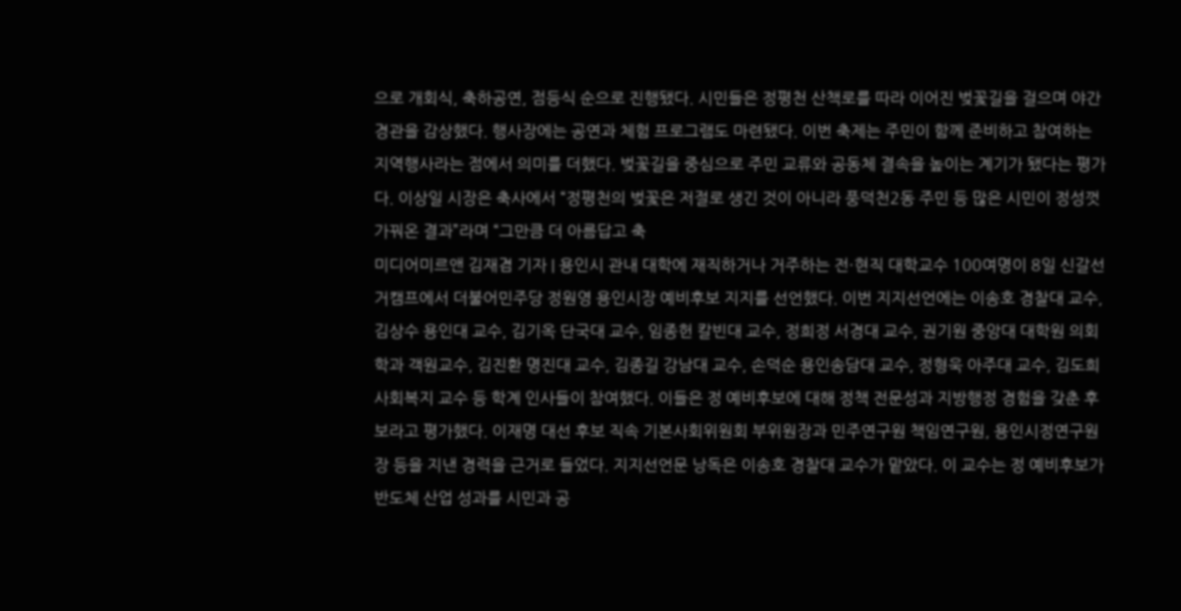으로 개회식, 축하공연, 점등식 순으로 진행됐다. 시민들은 정평천 산책로를 따라 이어진 벚꽃길을 걸으며 야간 경관을 감상했다. 행사장에는 공연과 체험 프로그램도 마련됐다. 이번 축제는 주민이 함께 준비하고 참여하는 지역행사라는 점에서 의미를 더했다. 벚꽃길을 중심으로 주민 교류와 공동체 결속을 높이는 계기가 됐다는 평가다. 이상일 시장은 축사에서 “정평천의 벚꽃은 저절로 생긴 것이 아니라 풍덕천2동 주민 등 많은 시민이 정성껏 가꿔온 결과”라며 “그만큼 더 아름답고 축
미디어미르앤 김재겸 기자 | 용인시 관내 대학에 재직하거나 거주하는 전·현직 대학교수 100여명이 8일 신갈선거캠프에서 더불어민주당 정원영 용인시장 예비후보 지지를 선언했다. 이번 지지선언에는 이송호 경찰대 교수, 김상수 용인대 교수, 김기옥 단국대 교수, 임종헌 칼빈대 교수, 정희정 서경대 교수, 권기원 중앙대 대학원 의회학과 객원교수, 김진환 명진대 교수, 김종길 강남대 교수, 손덕순 용인송담대 교수, 정형욱 아주대 교수, 김도희 사회복지 교수 등 학계 인사들이 참여했다. 이들은 정 예비후보에 대해 정책 전문성과 지방행정 경험을 갖춘 후보라고 평가했다. 이재명 대선 후보 직속 기본사회위원회 부위원장과 민주연구원 책임연구원, 용인시정연구원장 등을 지낸 경력을 근거로 들었다. 지지선언문 낭독은 이송호 경찰대 교수가 맡았다. 이 교수는 정 예비후보가 반도체 산업 성과를 시민과 공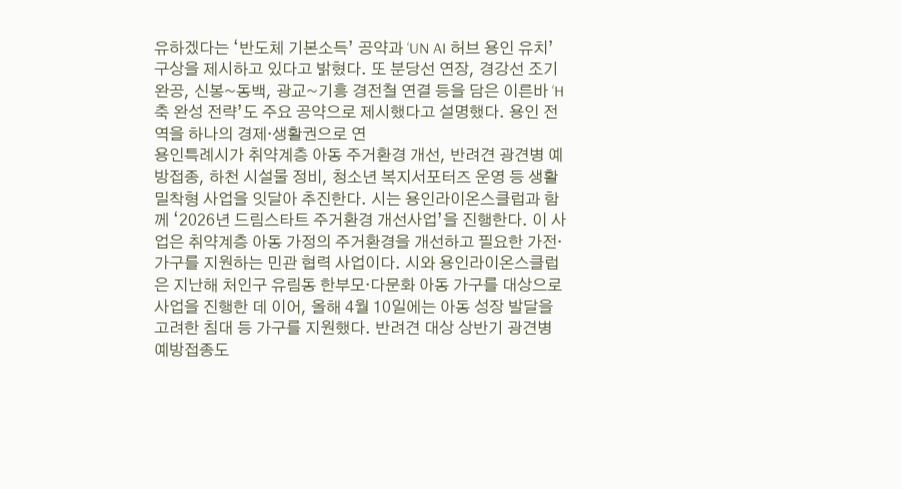유하겠다는 ‘반도체 기본소득’ 공약과 ‘UN AI 허브 용인 유치’ 구상을 제시하고 있다고 밝혔다. 또 분당선 연장, 경강선 조기 완공, 신봉~동백, 광교~기흥 경전철 연결 등을 담은 이른바 ‘H축 완성 전략’도 주요 공약으로 제시했다고 설명했다. 용인 전역을 하나의 경제·생활권으로 연
용인특례시가 취약계층 아동 주거환경 개선, 반려견 광견병 예방접종, 하천 시설물 정비, 청소년 복지서포터즈 운영 등 생활밀착형 사업을 잇달아 추진한다. 시는 용인라이온스클럽과 함께 ‘2026년 드림스타트 주거환경 개선사업’을 진행한다. 이 사업은 취약계층 아동 가정의 주거환경을 개선하고 필요한 가전·가구를 지원하는 민관 협력 사업이다. 시와 용인라이온스클럽은 지난해 처인구 유림동 한부모·다문화 아동 가구를 대상으로 사업을 진행한 데 이어, 올해 4월 10일에는 아동 성장 발달을 고려한 침대 등 가구를 지원했다. 반려견 대상 상반기 광견병 예방접종도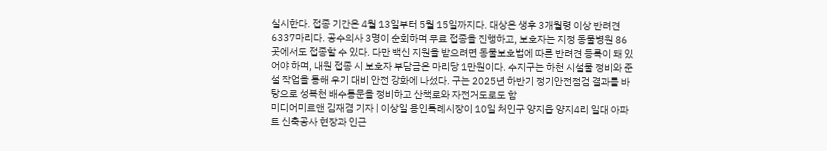실시한다. 접종 기간은 4월 13일부터 5월 15일까지다. 대상은 생후 3개월령 이상 반려견 6337마리다. 공수의사 3명이 순회하며 무료 접종을 진행하고, 보호자는 지정 동물병원 86곳에서도 접종할 수 있다. 다만 백신 지원을 받으려면 동물보호법에 따른 반려견 등록이 돼 있어야 하며, 내원 접종 시 보호자 부담금은 마리당 1만원이다. 수지구는 하천 시설물 정비와 준설 작업을 통해 우기 대비 안전 강화에 나섰다. 구는 2025년 하반기 정기안전점검 결과를 바탕으로 성복천 배수통문을 정비하고 산책로와 자전거도로도 함
미디어미르앤 김재겸 기자 | 이상일 용인특례시장이 10일 처인구 양지읍 양지4리 일대 아파트 신축공사 현장과 인근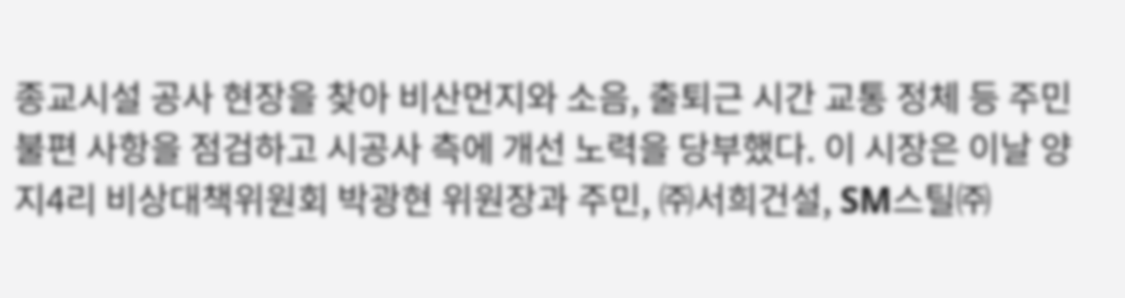종교시설 공사 현장을 찾아 비산먼지와 소음, 출퇴근 시간 교통 정체 등 주민 불편 사항을 점검하고 시공사 측에 개선 노력을 당부했다. 이 시장은 이날 양지4리 비상대책위원회 박광현 위원장과 주민, ㈜서희건설, SM스틸㈜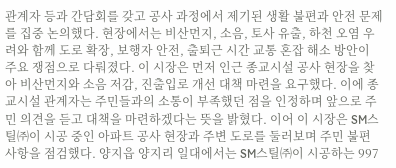관계자 등과 간담회를 갖고 공사 과정에서 제기된 생활 불편과 안전 문제를 집중 논의했다. 현장에서는 비산먼지, 소음, 토사 유출, 하천 오염 우려와 함께 도로 확장, 보행자 안전, 출퇴근 시간 교통 혼잡 해소 방안이 주요 쟁점으로 다뤄졌다. 이 시장은 먼저 인근 종교시설 공사 현장을 찾아 비산먼지와 소음 저감, 진출입로 개선 대책 마련을 요구했다. 이에 종교시설 관계자는 주민들과의 소통이 부족했던 점을 인정하며 앞으로 주민 의견을 듣고 대책을 마련하겠다는 뜻을 밝혔다. 이어 이 시장은 SM스틸㈜이 시공 중인 아파트 공사 현장과 주변 도로를 둘러보며 주민 불편 사항을 점검했다. 양지읍 양지리 일대에서는 SM스틸㈜이 시공하는 997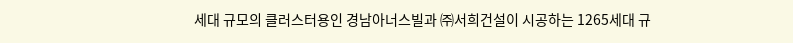세대 규모의 클러스터용인 경남아너스빌과 ㈜서희건설이 시공하는 1265세대 규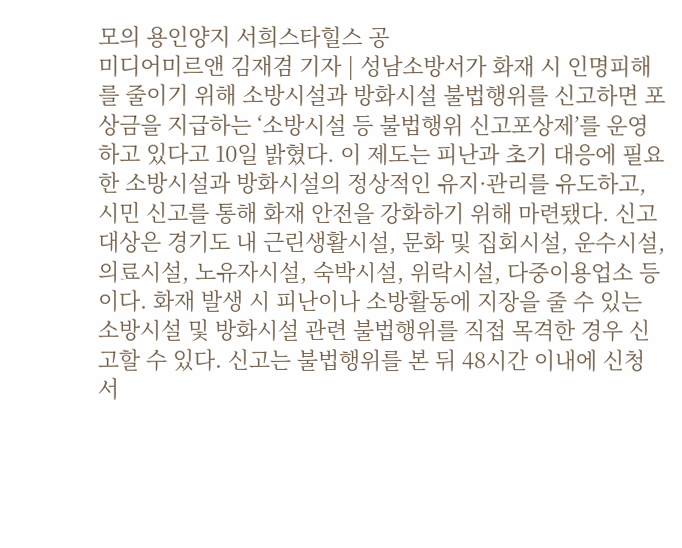모의 용인양지 서희스타힐스 공
미디어미르앤 김재겸 기자 | 성남소방서가 화재 시 인명피해를 줄이기 위해 소방시설과 방화시설 불법행위를 신고하면 포상금을 지급하는 ‘소방시설 등 불법행위 신고포상제’를 운영하고 있다고 10일 밝혔다. 이 제도는 피난과 초기 대응에 필요한 소방시설과 방화시설의 정상적인 유지·관리를 유도하고, 시민 신고를 통해 화재 안전을 강화하기 위해 마련됐다. 신고 대상은 경기도 내 근린생활시설, 문화 및 집회시설, 운수시설, 의료시설, 노유자시설, 숙박시설, 위락시설, 다중이용업소 등이다. 화재 발생 시 피난이나 소방활동에 지장을 줄 수 있는 소방시설 및 방화시설 관련 불법행위를 직접 목격한 경우 신고할 수 있다. 신고는 불법행위를 본 뒤 48시간 이내에 신청서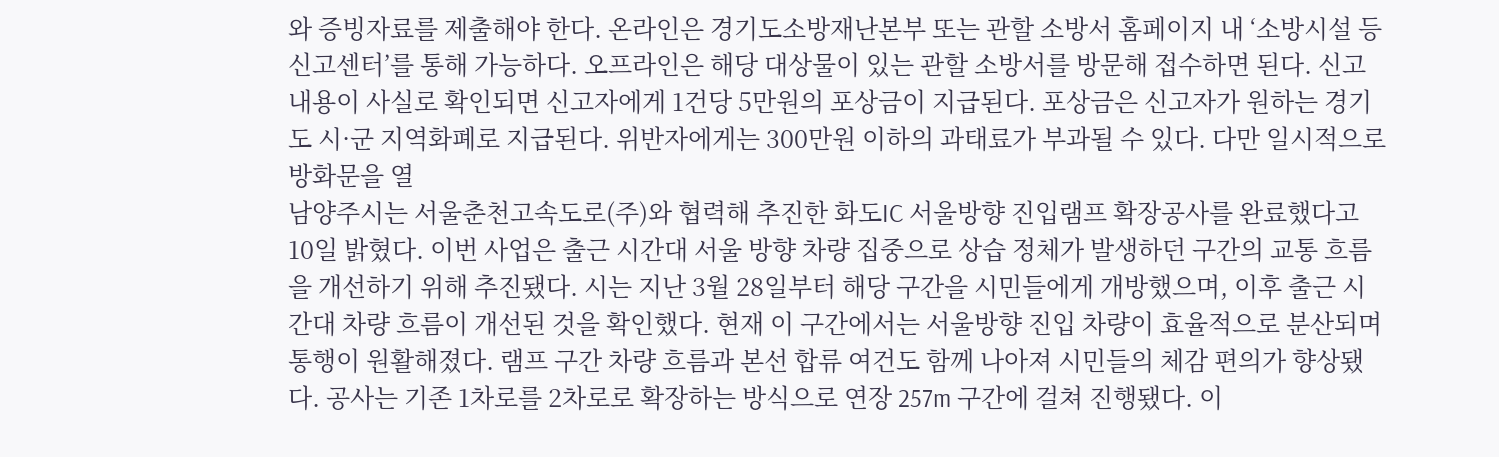와 증빙자료를 제출해야 한다. 온라인은 경기도소방재난본부 또는 관할 소방서 홈페이지 내 ‘소방시설 등 신고센터’를 통해 가능하다. 오프라인은 해당 대상물이 있는 관할 소방서를 방문해 접수하면 된다. 신고 내용이 사실로 확인되면 신고자에게 1건당 5만원의 포상금이 지급된다. 포상금은 신고자가 원하는 경기도 시·군 지역화폐로 지급된다. 위반자에게는 300만원 이하의 과태료가 부과될 수 있다. 다만 일시적으로 방화문을 열
남양주시는 서울춘천고속도로(주)와 협력해 추진한 화도IC 서울방향 진입램프 확장공사를 완료했다고 10일 밝혔다. 이번 사업은 출근 시간대 서울 방향 차량 집중으로 상습 정체가 발생하던 구간의 교통 흐름을 개선하기 위해 추진됐다. 시는 지난 3월 28일부터 해당 구간을 시민들에게 개방했으며, 이후 출근 시간대 차량 흐름이 개선된 것을 확인했다. 현재 이 구간에서는 서울방향 진입 차량이 효율적으로 분산되며 통행이 원활해졌다. 램프 구간 차량 흐름과 본선 합류 여건도 함께 나아져 시민들의 체감 편의가 향상됐다. 공사는 기존 1차로를 2차로로 확장하는 방식으로 연장 257m 구간에 걸쳐 진행됐다. 이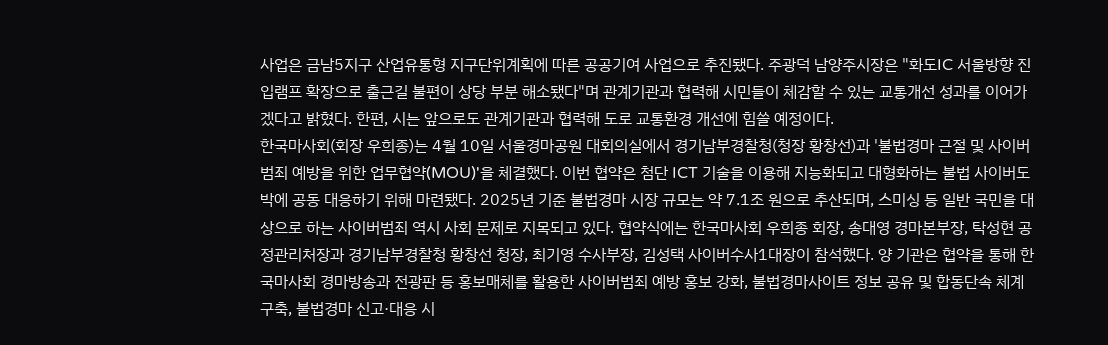사업은 금남5지구 산업유통형 지구단위계획에 따른 공공기여 사업으로 추진됐다. 주광덕 남양주시장은 "화도IC 서울방향 진입램프 확장으로 출근길 불편이 상당 부분 해소됐다"며 관계기관과 협력해 시민들이 체감할 수 있는 교통개선 성과를 이어가겠다고 밝혔다. 한편, 시는 앞으로도 관계기관과 협력해 도로 교통환경 개선에 힘쓸 예정이다.
한국마사회(회장 우희종)는 4월 10일 서울경마공원 대회의실에서 경기남부경찰청(청장 황창선)과 '불법경마 근절 및 사이버범죄 예방을 위한 업무협약(MOU)'을 체결했다. 이번 협약은 첨단 ICT 기술을 이용해 지능화되고 대형화하는 불법 사이버도박에 공동 대응하기 위해 마련됐다. 2025년 기준 불법경마 시장 규모는 약 7.1조 원으로 추산되며, 스미싱 등 일반 국민을 대상으로 하는 사이버범죄 역시 사회 문제로 지목되고 있다. 협약식에는 한국마사회 우희종 회장, 송대영 경마본부장, 탁성현 공정관리처장과 경기남부경찰청 황창선 청장, 최기영 수사부장, 김성택 사이버수사1대장이 참석했다. 양 기관은 협약을 통해 한국마사회 경마방송과 전광판 등 홍보매체를 활용한 사이버범죄 예방 홍보 강화, 불법경마사이트 정보 공유 및 합동단속 체계 구축, 불법경마 신고·대응 시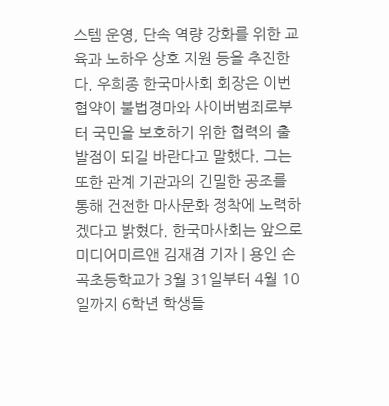스템 운영, 단속 역량 강화를 위한 교육과 노하우 상호 지원 등을 추진한다. 우희종 한국마사회 회장은 이번 협약이 불법경마와 사이버범죄로부터 국민을 보호하기 위한 협력의 출발점이 되길 바란다고 말했다. 그는 또한 관계 기관과의 긴밀한 공조를 통해 건전한 마사문화 정착에 노력하겠다고 밝혔다. 한국마사회는 앞으로
미디어미르앤 김재겸 기자 | 용인 손곡초등학교가 3월 31일부터 4월 10일까지 6학년 학생들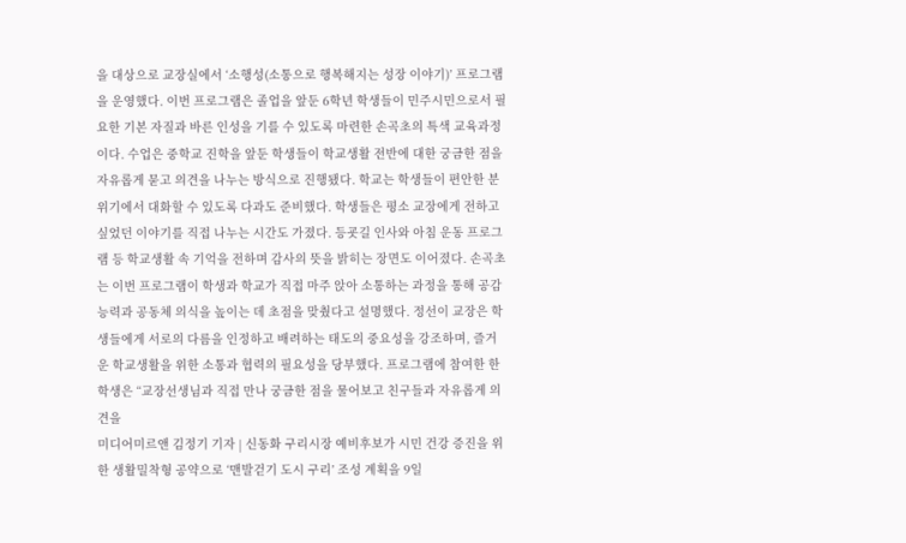을 대상으로 교장실에서 ‘소행성(소통으로 행복해지는 성장 이야기)’ 프로그램을 운영했다. 이번 프로그램은 졸업을 앞둔 6학년 학생들이 민주시민으로서 필요한 기본 자질과 바른 인성을 기를 수 있도록 마련한 손곡초의 특색 교육과정이다. 수업은 중학교 진학을 앞둔 학생들이 학교생활 전반에 대한 궁금한 점을 자유롭게 묻고 의견을 나누는 방식으로 진행됐다. 학교는 학생들이 편안한 분위기에서 대화할 수 있도록 다과도 준비했다. 학생들은 평소 교장에게 전하고 싶었던 이야기를 직접 나누는 시간도 가졌다. 등굣길 인사와 아침 운동 프로그램 등 학교생활 속 기억을 전하며 감사의 뜻을 밝히는 장면도 이어졌다. 손곡초는 이번 프로그램이 학생과 학교가 직접 마주 앉아 소통하는 과정을 통해 공감 능력과 공동체 의식을 높이는 데 초점을 맞췄다고 설명했다. 정선이 교장은 학생들에게 서로의 다름을 인정하고 배려하는 태도의 중요성을 강조하며, 즐거운 학교생활을 위한 소통과 협력의 필요성을 당부했다. 프로그램에 참여한 한 학생은 “교장선생님과 직접 만나 궁금한 점을 물어보고 친구들과 자유롭게 의견을
미디어미르앤 김정기 기자 | 신동화 구리시장 예비후보가 시민 건강 증진을 위한 생활밀착형 공약으로 ‘맨발걷기 도시 구리’ 조성 계획을 9일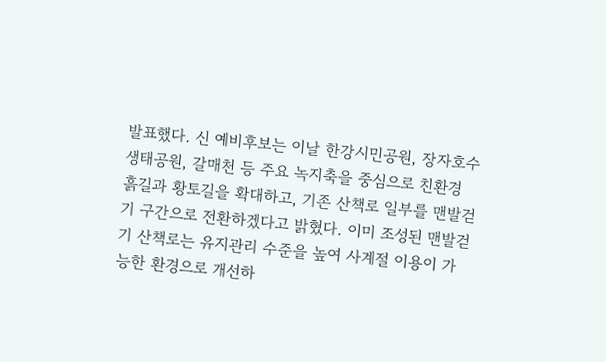발표했다. 신 예비후보는 이날 한강시민공원, 장자호수생태공원, 갈매천 등 주요 녹지축을 중심으로 친환경 흙길과 황토길을 확대하고, 기존 산책로 일부를 맨발걷기 구간으로 전환하겠다고 밝혔다. 이미 조성된 맨발걷기 산책로는 유지관리 수준을 높여 사계절 이용이 가능한 환경으로 개선하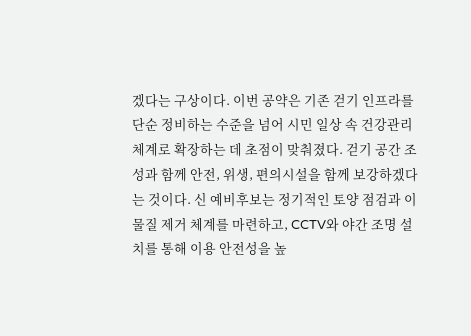겠다는 구상이다. 이번 공약은 기존 걷기 인프라를 단순 정비하는 수준을 넘어 시민 일상 속 건강관리 체계로 확장하는 데 초점이 맞춰졌다. 걷기 공간 조성과 함께 안전, 위생, 편의시설을 함께 보강하겠다는 것이다. 신 예비후보는 정기적인 토양 점검과 이물질 제거 체계를 마련하고, CCTV와 야간 조명 설치를 통해 이용 안전성을 높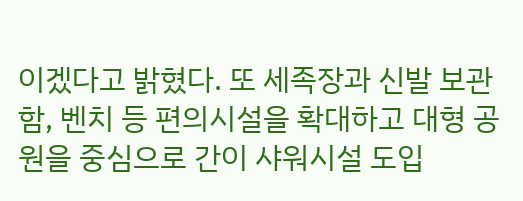이겠다고 밝혔다. 또 세족장과 신발 보관함, 벤치 등 편의시설을 확대하고 대형 공원을 중심으로 간이 샤워시설 도입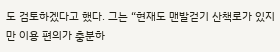도 검토하겠다고 했다. 그는 “현재도 맨발걷기 산책로가 있지만 이용 편의가 충분하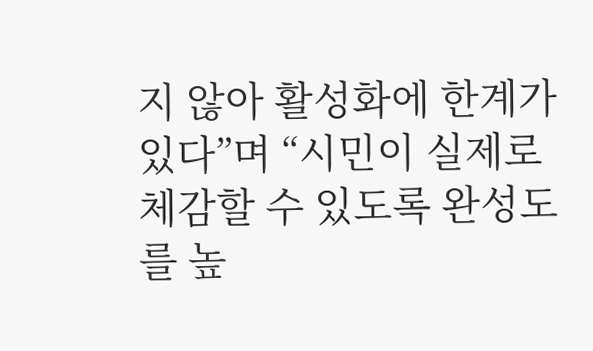지 않아 활성화에 한계가 있다”며 “시민이 실제로 체감할 수 있도록 완성도를 높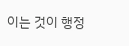이는 것이 행정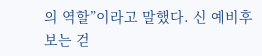의 역할”이라고 말했다. 신 예비후보는 걷